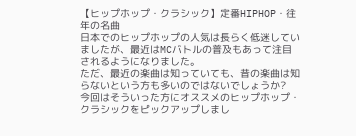【ヒップホップ・クラシック】定番HIPHOP・往年の名曲
日本でのヒップホップの人気は長らく低迷していましたが、最近はMCバトルの普及もあって注目されるようになりました。
ただ、最近の楽曲は知っていても、昔の楽曲は知らないという方も多いのではないでしょうか?
今回はそういった方にオススメのヒップホップ・クラシックをピックアップしまし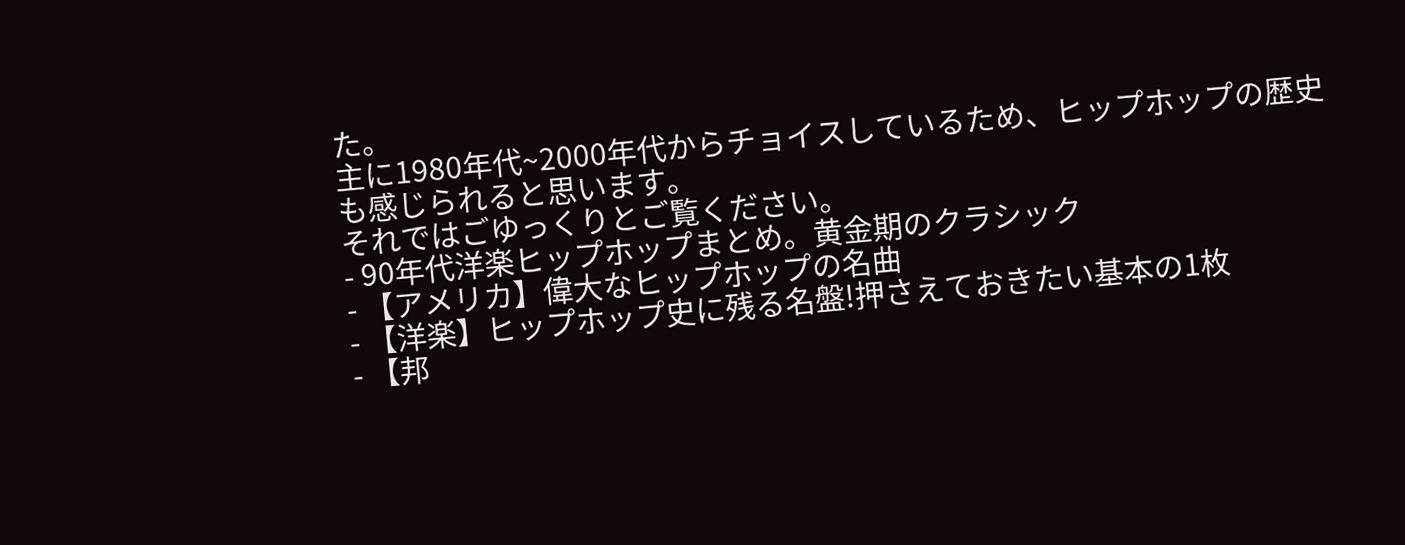た。
主に1980年代~2000年代からチョイスしているため、ヒップホップの歴史も感じられると思います。
それではごゆっくりとご覧ください。
- 90年代洋楽ヒップホップまとめ。黄金期のクラシック
- 【アメリカ】偉大なヒップホップの名曲
- 【洋楽】ヒップホップ史に残る名盤!押さえておきたい基本の1枚
- 【邦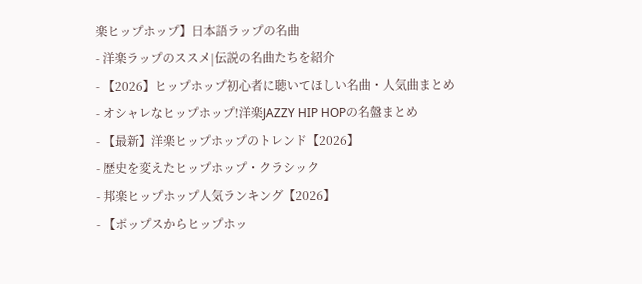楽ヒップホップ】日本語ラップの名曲
- 洋楽ラップのススメ|伝説の名曲たちを紹介
- 【2026】ヒップホップ初心者に聴いてほしい名曲・人気曲まとめ
- オシャレなヒップホップ!洋楽JAZZY HIP HOPの名盤まとめ
- 【最新】洋楽ヒップホップのトレンド【2026】
- 歴史を変えたヒップホップ・クラシック
- 邦楽ヒップホップ人気ランキング【2026】
- 【ポップスからヒップホッ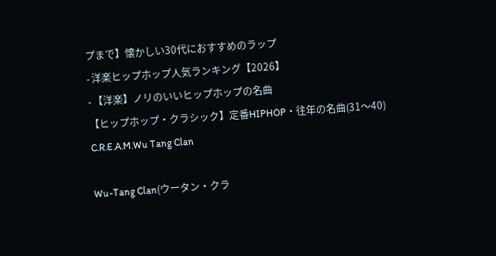プまで】懐かしい30代におすすめのラップ
- 洋楽ヒップホップ人気ランキング【2026】
- 【洋楽】ノリのいいヒップホップの名曲
【ヒップホップ・クラシック】定番HIPHOP・往年の名曲(31〜40)
C.R.E.A.M.Wu Tang Clan

Wu-Tang Clan(ウータン・クラ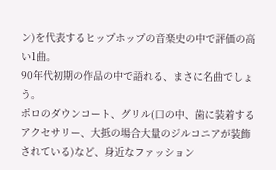ン)を代表するヒップホップの音楽史の中で評価の高い1曲。
90年代初期の作品の中で語れる、まさに名曲でしょう。
ポロのダウンコート、グリル(口の中、歯に装着するアクセサリー、大抵の場合大量のジルコニアが装飾されている)など、身近なファッション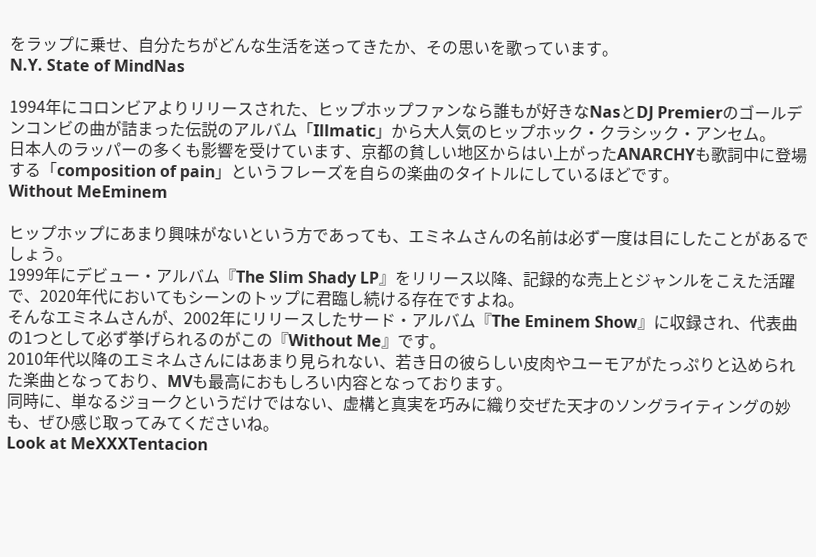をラップに乗せ、自分たちがどんな生活を送ってきたか、その思いを歌っています。
N.Y. State of MindNas

1994年にコロンビアよりリリースされた、ヒップホップファンなら誰もが好きなNasとDJ Premierのゴールデンコンビの曲が詰まった伝説のアルバム「Illmatic」から大人気のヒップホック・クラシック・アンセム。
日本人のラッパーの多くも影響を受けています、京都の貧しい地区からはい上がったANARCHYも歌詞中に登場する「composition of pain」というフレーズを自らの楽曲のタイトルにしているほどです。
Without MeEminem

ヒップホップにあまり興味がないという方であっても、エミネムさんの名前は必ず一度は目にしたことがあるでしょう。
1999年にデビュー・アルバム『The Slim Shady LP』をリリース以降、記録的な売上とジャンルをこえた活躍で、2020年代においてもシーンのトップに君臨し続ける存在ですよね。
そんなエミネムさんが、2002年にリリースしたサード・アルバム『The Eminem Show』に収録され、代表曲の1つとして必ず挙げられるのがこの『Without Me』です。
2010年代以降のエミネムさんにはあまり見られない、若き日の彼らしい皮肉やユーモアがたっぷりと込められた楽曲となっており、MVも最高におもしろい内容となっております。
同時に、単なるジョークというだけではない、虚構と真実を巧みに織り交ぜた天才のソングライティングの妙も、ぜひ感じ取ってみてくださいね。
Look at MeXXXTentacion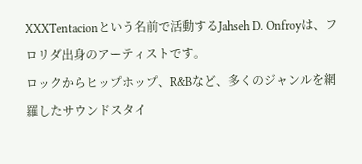XXXTentacionという名前で活動するJahseh D. Onfroyは、フロリダ出身のアーティストです。
ロックからヒップホップ、R&Bなど、多くのジャンルを網羅したサウンドスタイ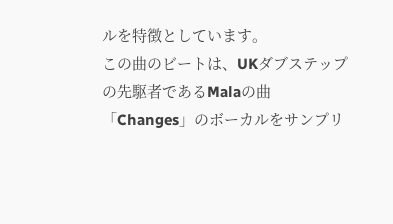ルを特徴としています。
この曲のビートは、UKダブステップの先駆者であるMalaの曲「Changes」のボーカルをサンプリ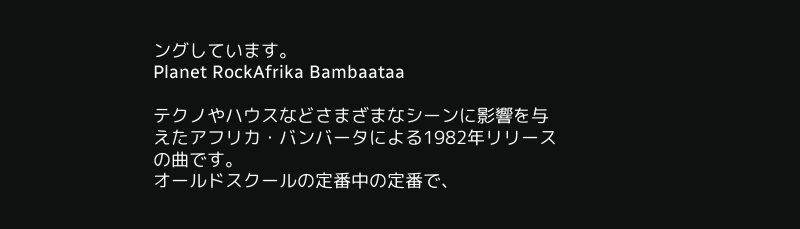ングしています。
Planet RockAfrika Bambaataa

テクノやハウスなどさまざまなシーンに影響を与えたアフリカ・バンバータによる1982年リリースの曲です。
オールドスクールの定番中の定番で、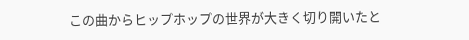この曲からヒップホップの世界が大きく切り開いたと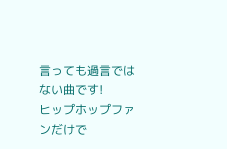言っても過言ではない曲です!
ヒップホップファンだけで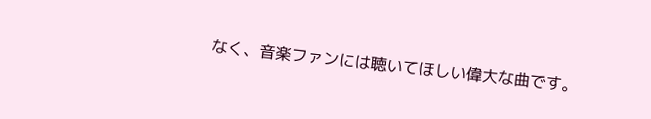なく、音楽ファンには聴いてほしい偉大な曲です。